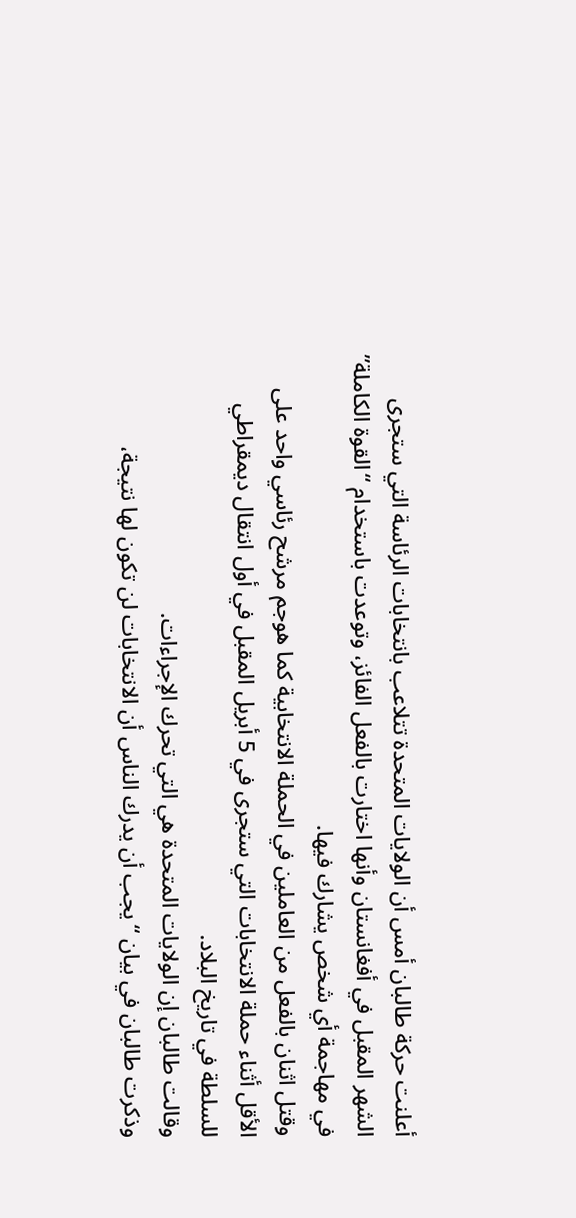أعلنت حركة طالبان أمس أن الولايات المتحدة تتلاعب بانتخابات الرئاسة التي ستجرى الشهر المقبل في أفغانستان وأنها اختارت بالفعل الفائز، وتوعدت باستخدام “القوة الكاملة” في مهاجمة أي شخص يشارك فيها.
وقتل اثنان بالفعل من العاملين في الحملة الانتخابية كما هوجم مرشح رئاسي واحد على الأقل أثناء حملة الانتخابات التي ستجرى في 5 أبريل المقبل في أول انتقال ديمقراطي للسلطة في تاريخ البلاد.
وقالت طالبان إن الولايات المتحدة هي التي تحرك الإجراءات.
وذكرت طالبان في بيان “يجب أن يدرك الناس أن الانتخابات لن تكون لها نتيجة،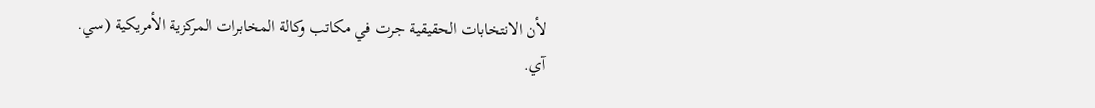لأن الانتخابات الحقيقية جرت في مكاتب وكالة المخابرات المركزية الأمريكية (سي.
آي.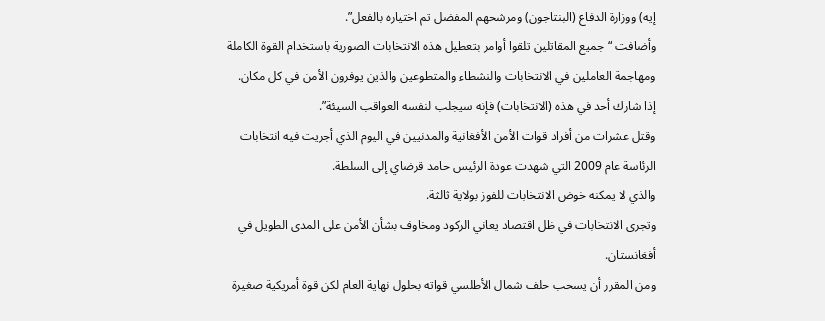إيه) ووزارة الدفاع (البنتاجون) ومرشحهم المفضل تم اختياره بالفعل”.
وأضافت “جميع المقاتلين تلقوا أوامر بتعطيل هذه الانتخابات الصورية باستخدام القوة الكاملة ومهاجمة العاملين في الانتخابات والنشطاء والمتطوعين والذين يوفرون الأمن في كل مكان.
إذا شارك أحد في هذه (الانتخابات) فإنه سيجلب لنفسه العواقب السيئة”.
وقتل عشرات من أفراد قوات الأمن الأفغانية والمدنيين في اليوم الذي أجريت فيه انتخابات الرئاسة عام 2009 التي شهدت عودة الرئيس حامد قرضاي إلى السلطة.
والذي لا يمكنه خوض الانتخابات للفوز بولاية ثالثة.
وتجرى الانتخابات في ظل اقتصاد يعاني الركود ومخاوف بشأن الأمن على المدى الطويل في أفغانستان.
ومن المقرر أن يسحب حلف شمال الأطلسي قواته بحلول نهاية العام لكن قوة أمريكية صغيرة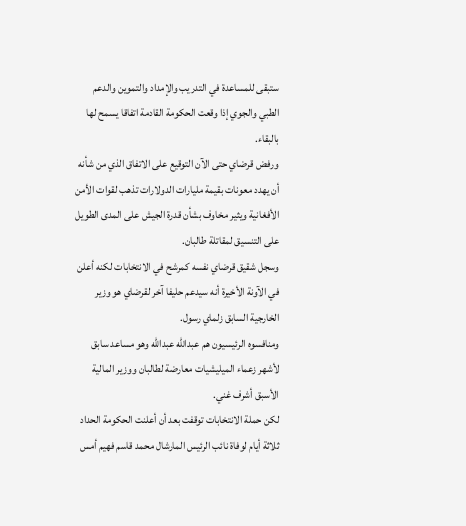ستبقى للمساعدة في التدريب والإمداد والتموين والدعم الطبي والجوي إذا وقعت الحكومة القادمة اتفاقا يسمح لها بالبقاء.
ورفض قرضاي حتى الآن التوقيع على الاتفاق الذي من شأنه أن يهدد معونات بقيمة مليارات الدولارات تذهب لقوات الأمن الأفغانية ويثير مخاوف بشأن قدرة الجيش على المدى الطويل على التنسيق لمقاتلة طالبان.
وسجل شقيق قرضاي نفسه كمرشح في الانتخابات لكنه أعلن في الآونة الأخيرة أنه سيدعم حليفا آخر لقرضاي هو وزير الخارجية السابق زلماي رسول.
ومنافسوه الرئيسيون هم عبدالله عبدالله وهو مساعد سابق لأشهر زعماء الميليشيات معارضة لطالبان ووزير المالية الأسبق أشرف غني.
لكن حملة الانتخابات توقفت بعد أن أعلنت الحكومة الحداد ثلاثة أيام لوفاة نائب الرئيس المارشال محمد قاسم فهيم أمس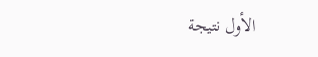الأول نتيجة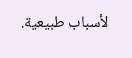لأسباب طبيعية.